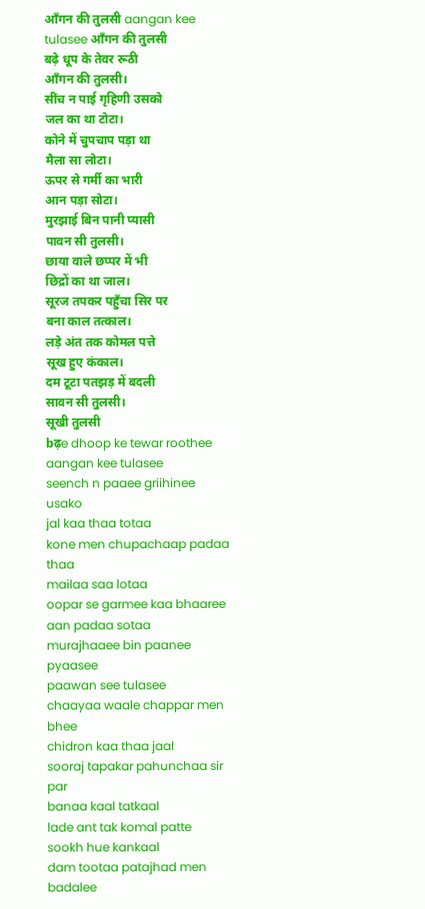आँगन की तुलसी aangan kee tulasee आँगन की तुलसी
बढ़े धूप के तेवर रूठी
आँगन की तुलसी।
सींच न पाई गृहिणी उसको
जल का था टोटा।
कोने में चुपचाप पड़ा था
मैला सा लोटा।
ऊपर से गर्मी का भारी
आन पड़ा सोटा।
मुरझाई बिन पानी प्यासी
पावन सी तुलसी।
छाया वाले छप्पर में भी
छिद्रों का था जाल।
सूरज तपकर पहुँचा सिर पर
बना काल तत्काल।
लड़े अंत तक कोमल पत्ते
सूख हुए कंकाल।
दम टूटा पतझड़ में बदली
सावन सी तुलसी।
सूखी तुलसी
bढ़e dhoop ke tewar roothee
aangan kee tulasee
seench n paaee griihinee usako
jal kaa thaa totaa
kone men chupachaap padaa thaa
mailaa saa lotaa
oopar se garmee kaa bhaaree
aan padaa sotaa
murajhaaee bin paanee pyaasee
paawan see tulasee
chaayaa waale chappar men bhee
chidron kaa thaa jaal
sooraj tapakar pahunchaa sir par
banaa kaal tatkaal
lade ant tak komal patte
sookh hue kankaal
dam tootaa patajhad men badalee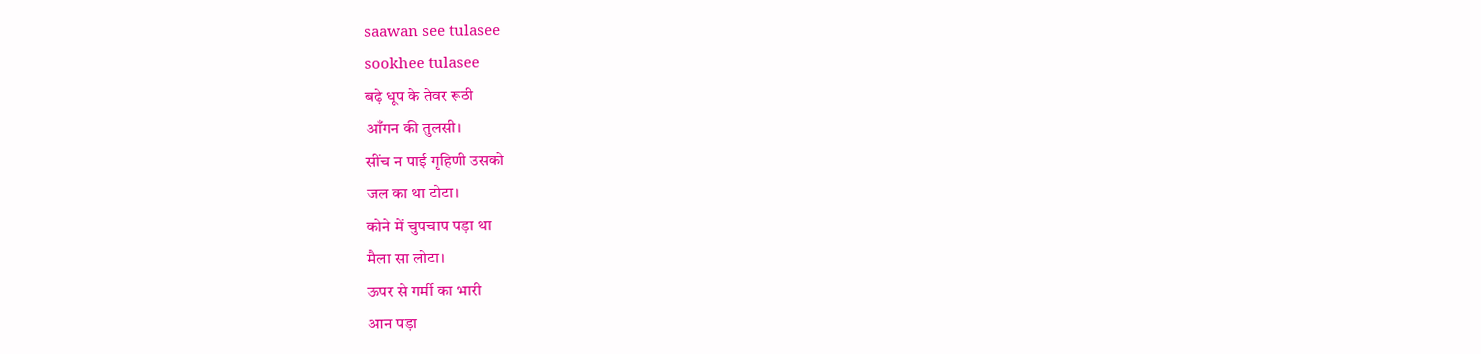saawan see tulasee
sookhee tulasee
बढ़े धूप के तेवर रूठी
आँगन की तुलसी।
सींच न पाई गृहिणी उसको
जल का था टोटा।
कोने में चुपचाप पड़ा था
मैला सा लोटा।
ऊपर से गर्मी का भारी
आन पड़ा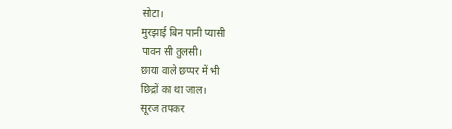सोटा।
मुरझाई बिन पानी प्यासी
पावन सी तुलसी।
छाया वाले छप्पर में भी
छिद्रों का था जाल।
सूरज तपकर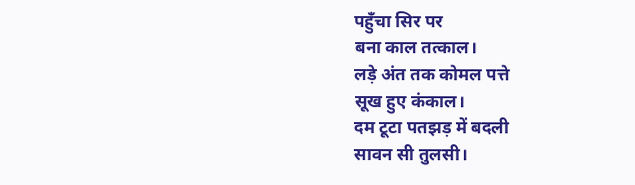पहुँचा सिर पर
बना काल तत्काल।
लड़े अंत तक कोमल पत्ते
सूख हुए कंकाल।
दम टूटा पतझड़ में बदली
सावन सी तुलसी।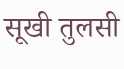सूखी तुलसी